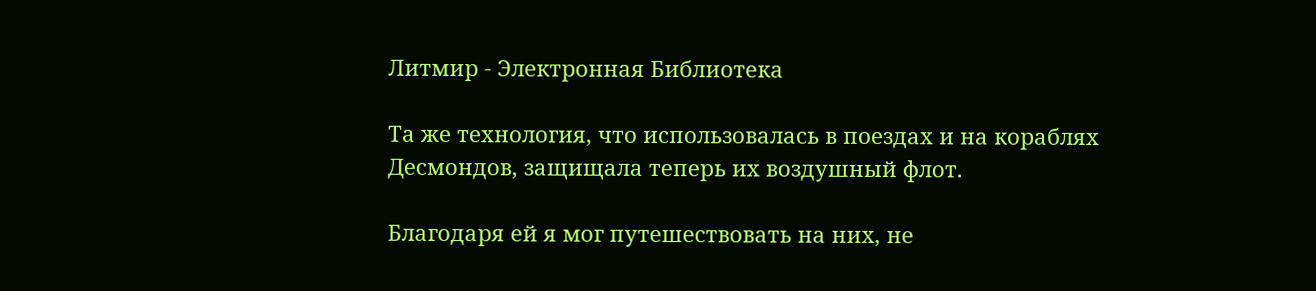Литмир - Электронная Библиотека

Та же технология, что использовалась в поездах и на кораблях Десмондов, защищала теперь их воздушный флот.

Благодаря ей я мог путешествовать на них, не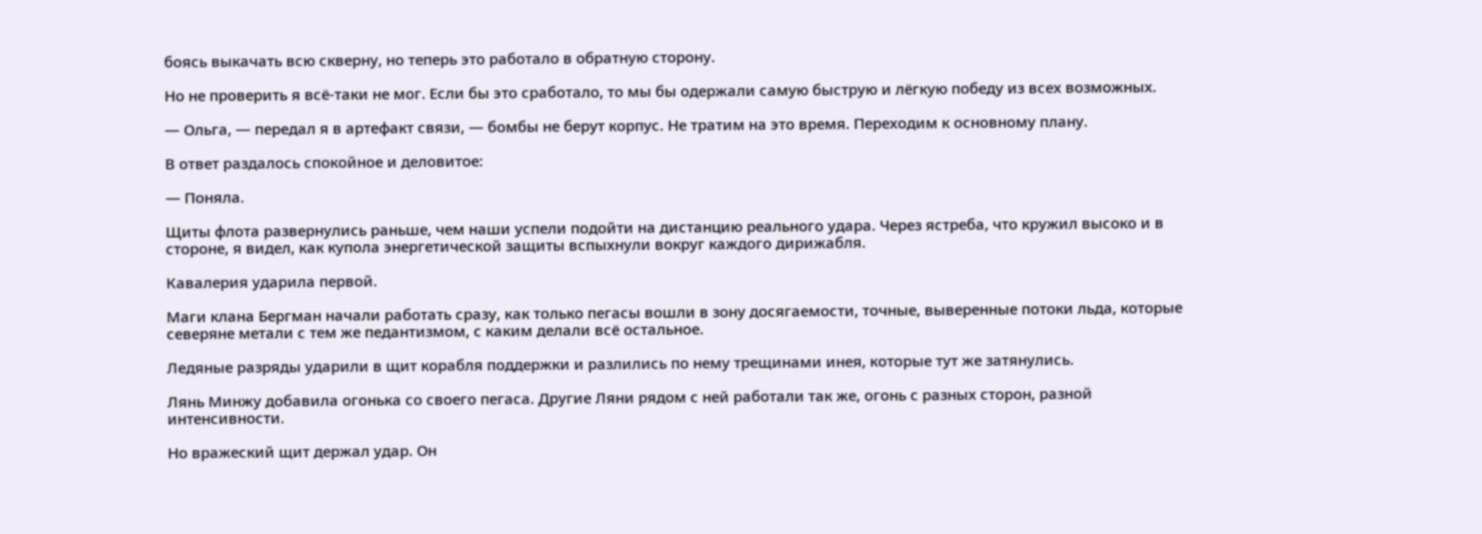боясь выкачать всю скверну, но теперь это работало в обратную сторону.

Но не проверить я всё-таки не мог. Если бы это сработало, то мы бы одержали самую быструю и лёгкую победу из всех возможных.

— Ольга, — передал я в артефакт связи, — бомбы не берут корпус. Не тратим на это время. Переходим к основному плану.

В ответ раздалось спокойное и деловитое:

— Поняла.

Щиты флота развернулись раньше, чем наши успели подойти на дистанцию реального удара. Через ястреба, что кружил высоко и в стороне, я видел, как купола энергетической защиты вспыхнули вокруг каждого дирижабля.

Кавалерия ударила первой.

Маги клана Бергман начали работать сразу, как только пегасы вошли в зону досягаемости, точные, выверенные потоки льда, которые северяне метали с тем же педантизмом, с каким делали всё остальное.

Ледяные разряды ударили в щит корабля поддержки и разлились по нему трещинами инея, которые тут же затянулись.

Лянь Минжу добавила огонька со своего пегаса. Другие Ляни рядом с ней работали так же, огонь с разных сторон, разной интенсивности.

Но вражеский щит держал удар. Он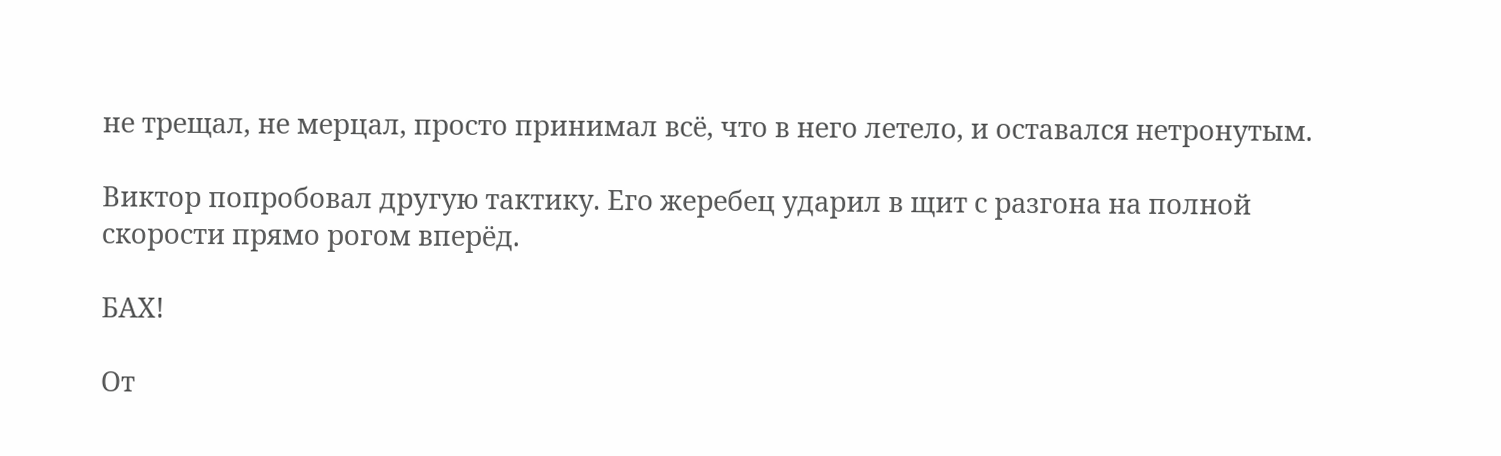не трещал, не мерцал, просто принимал всё, что в него летело, и оставался нетронутым.

Виктор попробовал другую тактику. Его жеребец ударил в щит с разгона на полной скорости прямо рогом вперёд.

БАХ!

От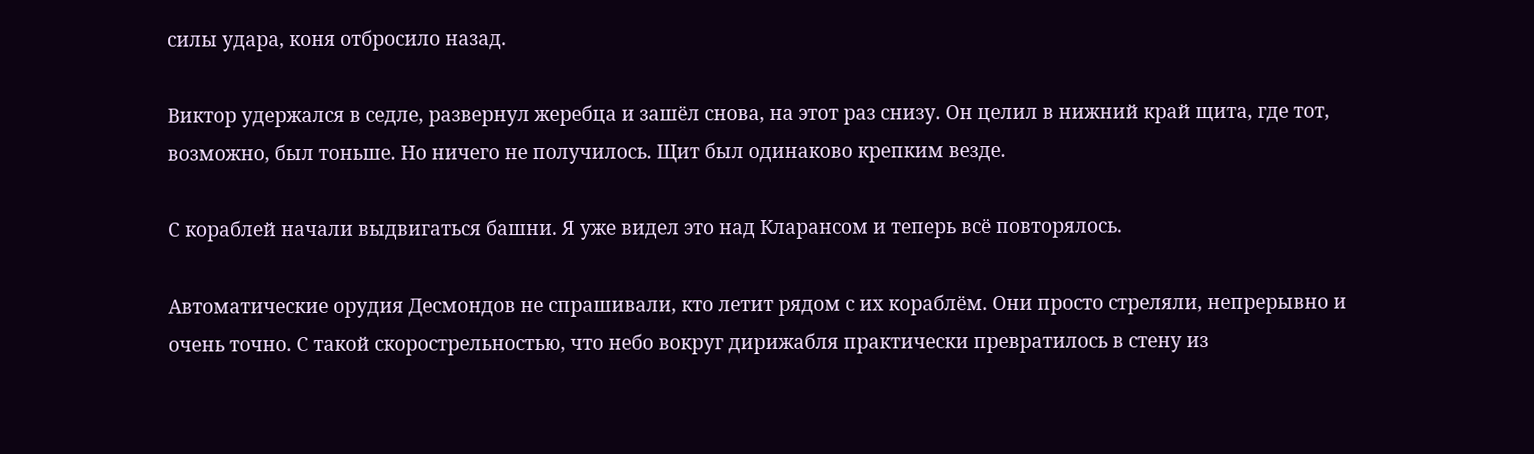силы удара, коня отбросило назад.

Виктор удержался в седле, развернул жеребца и зашёл снова, на этот раз снизу. Он целил в нижний край щита, где тот, возможно, был тоньше. Но ничего не получилось. Щит был одинаково крепким везде.

С кораблей начали выдвигаться башни. Я уже видел это над Кларансом и теперь всё повторялось.

Автоматические орудия Десмондов не спрашивали, кто летит рядом с их кораблём. Они просто стреляли, непрерывно и очень точно. С такой скорострельностью, что небо вокруг дирижабля практически превратилось в стену из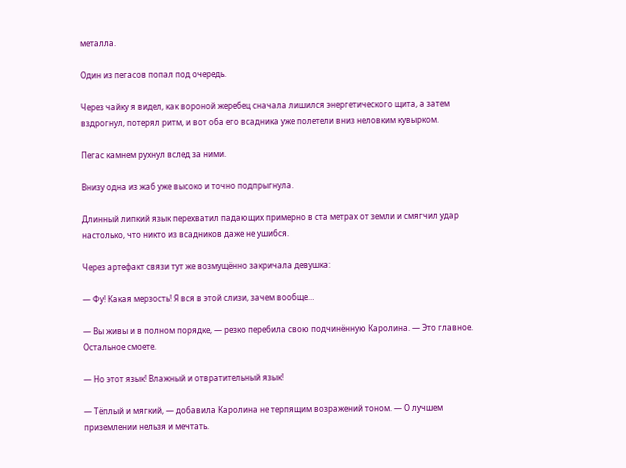металла.

Один из пегасов попал под очередь.

Через чайку я видел, как вороной жеребец сначала лишился энергетического щита, а затем вздрогнул, потерял ритм, и вот оба его всадника уже полетели вниз неловким кувырком.

Пегас камнем рухнул вслед за ними.

Внизу одна из жаб уже высоко и точно подпрыгнула.

Длинный липкий язык перехватил падающих примерно в ста метрах от земли и смягчил удар настолько, что никто из всадников даже не ушибся.

Через артефакт связи тут же возмущённо закричала девушка:

— Фу! Какая мерзость! Я вся в этой слизи, зачем вообще…

— Вы живы и в полном порядке, — резко перебила свою подчинённую Каролина. — Это главное. Остальное смоете.

— Но этот язык! Влажный и отвратительный язык!

— Тёплый и мягкий, — добавила Каролина не терпящим возражений тоном. — О лучшем приземлении нельзя и мечтать.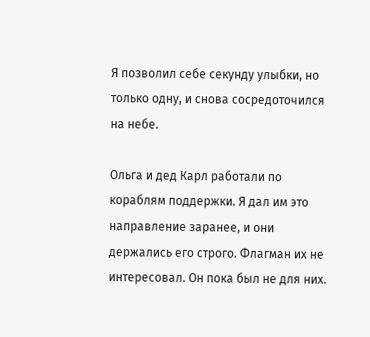Я позволил себе секунду улыбки, но только одну, и снова сосредоточился на небе.

Ольга и дед Карл работали по кораблям поддержки. Я дал им это направление заранее, и они держались его строго. Флагман их не интересовал. Он пока был не для них.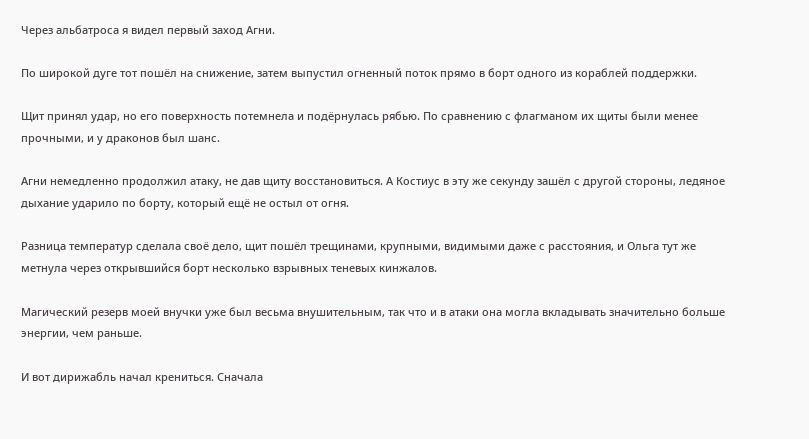Через альбатроса я видел первый заход Агни.

По широкой дуге тот пошёл на снижение, затем выпустил огненный поток прямо в борт одного из кораблей поддержки.

Щит принял удар, но его поверхность потемнела и подёрнулась рябью. По сравнению с флагманом их щиты были менее прочными, и у драконов был шанс.

Агни немедленно продолжил атаку, не дав щиту восстановиться. А Костиус в эту же секунду зашёл с другой стороны, ледяное дыхание ударило по борту, который ещё не остыл от огня.

Разница температур сделала своё дело, щит пошёл трещинами, крупными, видимыми даже с расстояния, и Ольга тут же метнула через открывшийся борт несколько взрывных теневых кинжалов.

Магический резерв моей внучки уже был весьма внушительным, так что и в атаки она могла вкладывать значительно больше энергии, чем раньше.

И вот дирижабль начал крениться. Сначала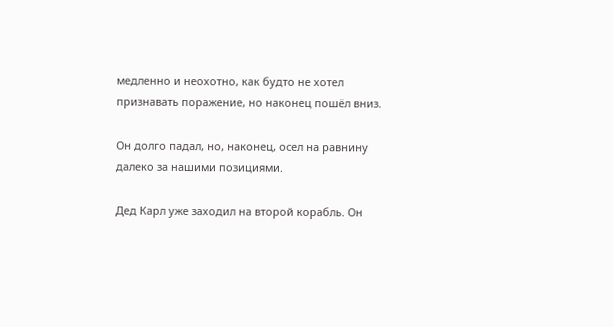медленно и неохотно, как будто не хотел признавать поражение, но наконец пошёл вниз.

Он долго падал, но, наконец, осел на равнину далеко за нашими позициями.

Дед Карл уже заходил на второй корабль. Он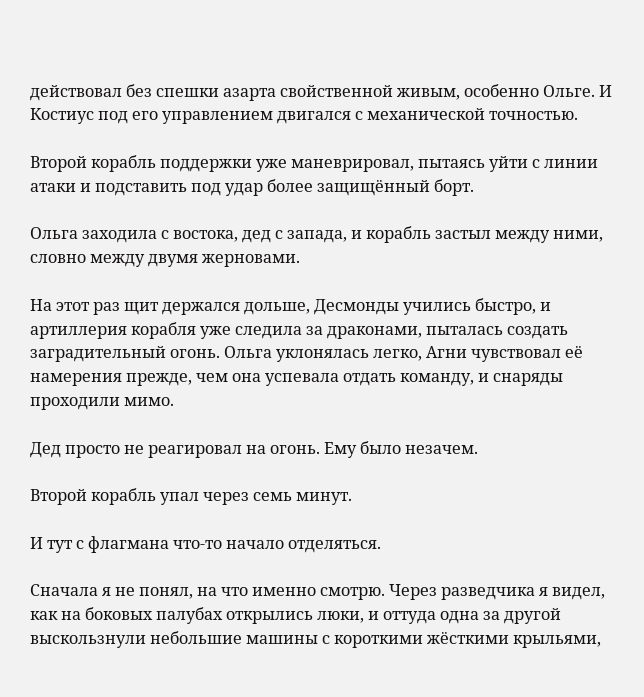действовал без спешки азарта свойственной живым, особенно Ольге. И Костиус под его управлением двигался с механической точностью.

Второй корабль поддержки уже маневрировал, пытаясь уйти с линии атаки и подставить под удар более защищённый борт.

Ольга заходила с востока, дед с запада, и корабль застыл между ними, словно между двумя жерновами.

На этот раз щит держался дольше, Десмонды учились быстро, и артиллерия корабля уже следила за драконами, пыталась создать заградительный огонь. Ольга уклонялась легко, Агни чувствовал её намерения прежде, чем она успевала отдать команду, и снаряды проходили мимо.

Дед просто не реагировал на огонь. Ему было незачем.

Второй корабль упал через семь минут.

И тут с флагмана что-то начало отделяться.

Сначала я не понял, на что именно смотрю. Через разведчика я видел, как на боковых палубах открылись люки, и оттуда одна за другой выскользнули небольшие машины с короткими жёсткими крыльями,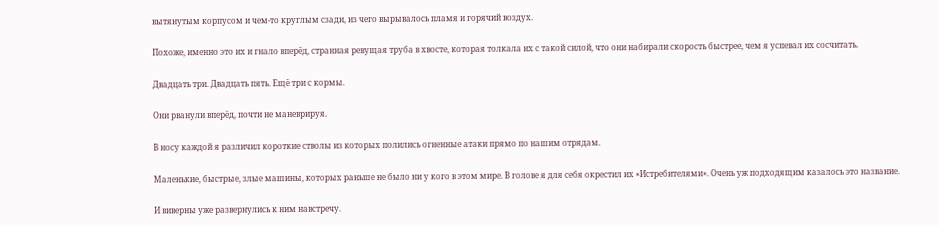вытянутым корпусом и чем-то круглым сзади, из чего вырывалось пламя и горячий воздух.

Похоже, именно это их и гнало вперёд, странная ревущая труба в хвосте, которая толкала их с такой силой, что они набирали скорость быстрее, чем я успевал их сосчитать.

Двадцать три. Двадцать пять. Ещё три с кормы.

Они рванули вперёд, почти не маневрируя.

В носу каждой я различил короткие стволы из которых полились огненные атаки прямо по нашим отрядам.

Маленькие, быстрые, злые машины, которых раньше не было ни у кого в этом мире. В голове я для себя окрестил их «Истребителями». Очень уж подходящим казалось это название.

И виверны уже развернулись к ним навстречу.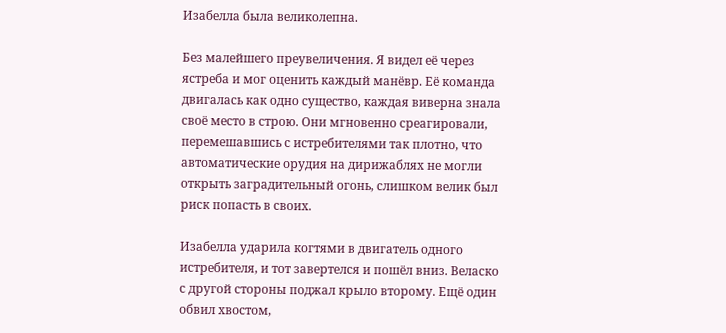Изабелла была великолепна.

Без малейшего преувеличения. Я видел её через ястреба и мог оценить каждый манёвр. Её команда двигалась как одно существо, каждая виверна знала своё место в строю. Они мгновенно среагировали, перемешавшись с истребителями так плотно, что автоматические орудия на дирижаблях не могли открыть заградительный огонь, слишком велик был риск попасть в своих.

Изабелла ударила когтями в двигатель одного истребителя, и тот завертелся и пошёл вниз. Веласко с другой стороны поджал крыло второму. Ещё один обвил хвостом,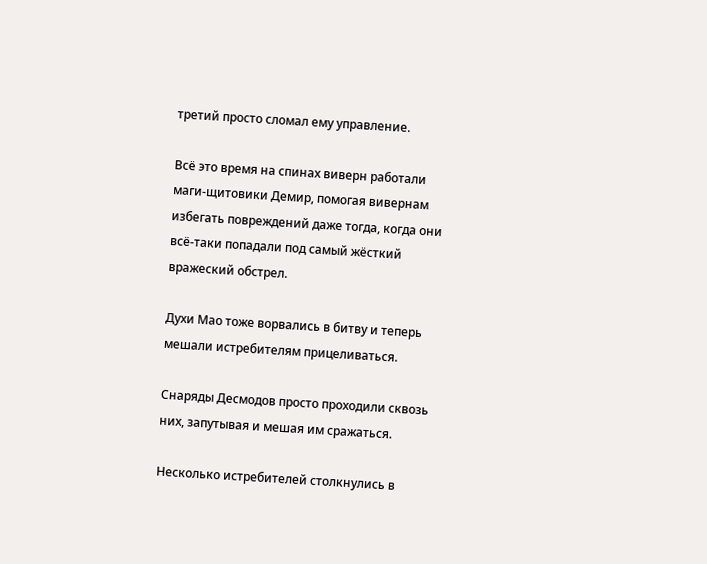третий просто сломал ему управление.

Всё это время на спинах виверн работали маги-щитовики Демир, помогая вивернам избегать повреждений даже тогда, когда они всё-таки попадали под самый жёсткий вражеский обстрел.

Духи Мао тоже ворвались в битву и теперь мешали истребителям прицеливаться.

Снаряды Десмодов просто проходили сквозь них, запутывая и мешая им сражаться.

Несколько истребителей столкнулись в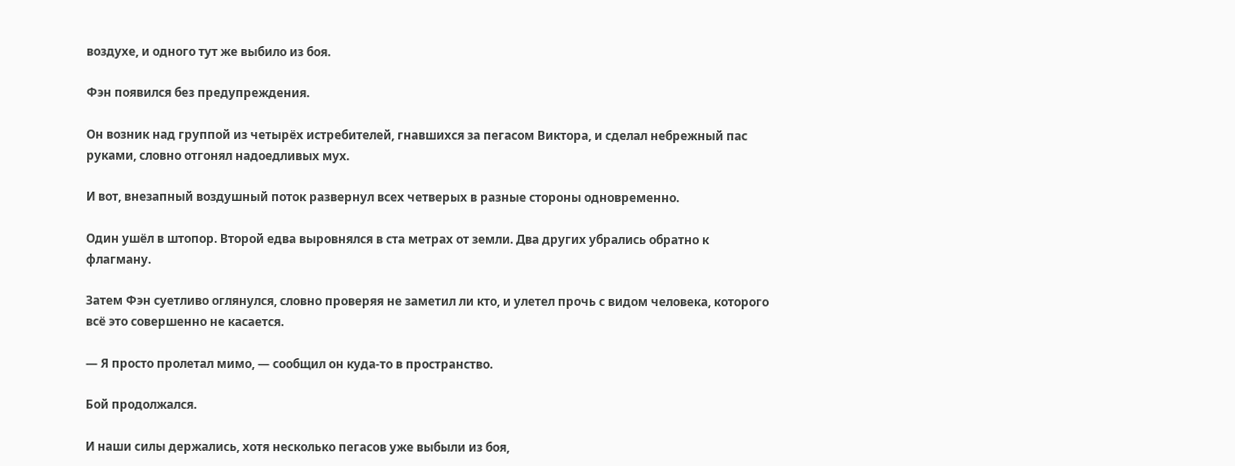воздухе, и одного тут же выбило из боя.

Фэн появился без предупреждения.

Он возник над группой из четырёх истребителей, гнавшихся за пегасом Виктора, и сделал небрежный пас руками, словно отгонял надоедливых мух.

И вот, внезапный воздушный поток развернул всех четверых в разные стороны одновременно.

Один ушёл в штопор. Второй едва выровнялся в ста метрах от земли. Два других убрались обратно к флагману.

Затем Фэн суетливо оглянулся, словно проверяя не заметил ли кто, и улетел прочь с видом человека, которого всё это совершенно не касается.

— Я просто пролетал мимо, — сообщил он куда-то в пространство.

Бой продолжался.

И наши силы держались, хотя несколько пегасов уже выбыли из боя,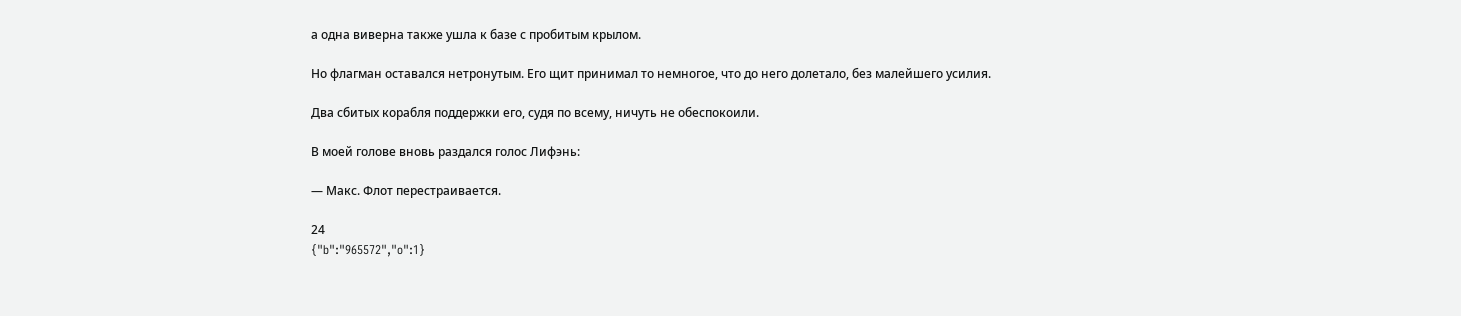а одна виверна также ушла к базе с пробитым крылом.

Но флагман оставался нетронутым. Его щит принимал то немногое, что до него долетало, без малейшего усилия.

Два сбитых корабля поддержки его, судя по всему, ничуть не обеспокоили.

В моей голове вновь раздался голос Лифэнь:

— Макс. Флот перестраивается.

24
{"b":"965572","o":1}